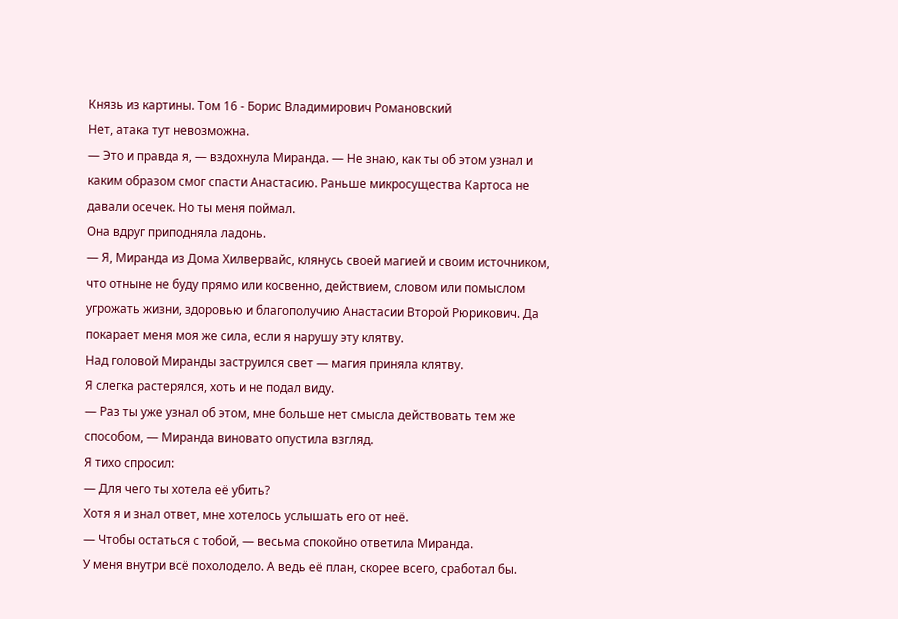Князь из картины. Том 16 - Борис Владимирович Романовский
Нет, атака тут невозможна.
— Это и правда я, — вздохнула Миранда. — Не знаю, как ты об этом узнал и каким образом смог спасти Анастасию. Раньше микросущества Картоса не давали осечек. Но ты меня поймал.
Она вдруг приподняла ладонь.
— Я, Миранда из Дома Хилвервайс, клянусь своей магией и своим источником, что отныне не буду прямо или косвенно, действием, словом или помыслом угрожать жизни, здоровью и благополучию Анастасии Второй Рюрикович. Да покарает меня моя же сила, если я нарушу эту клятву.
Над головой Миранды заструился свет — магия приняла клятву.
Я слегка растерялся, хоть и не подал виду.
— Раз ты уже узнал об этом, мне больше нет смысла действовать тем же способом, — Миранда виновато опустила взгляд.
Я тихо спросил:
— Для чего ты хотела её убить?
Хотя я и знал ответ, мне хотелось услышать его от неё.
— Чтобы остаться с тобой, — весьма спокойно ответила Миранда.
У меня внутри всё похолодело. А ведь её план, скорее всего, сработал бы.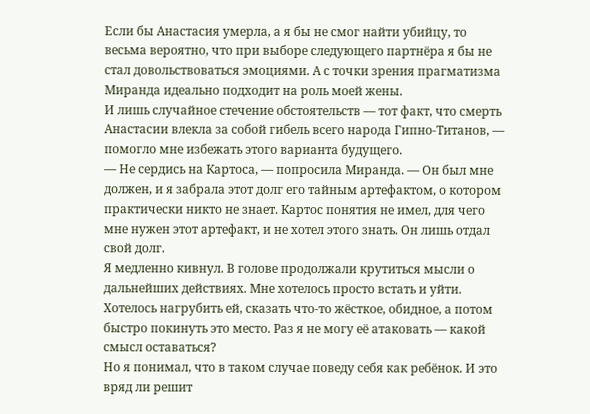Если бы Анастасия умерла, а я бы не смог найти убийцу, то весьма вероятно, что при выборе следующего партнёра я бы не стал довольствоваться эмоциями. А с точки зрения прагматизма Миранда идеально подходит на роль моей жены.
И лишь случайное стечение обстоятельств — тот факт, что смерть Анастасии влекла за собой гибель всего народа Гипно-Титанов, — помогло мне избежать этого варианта будущего.
— Не сердись на Картоса, — попросила Миранда. — Он был мне должен, и я забрала этот долг его тайным артефактом, о котором практически никто не знает. Картос понятия не имел, для чего мне нужен этот артефакт, и не хотел этого знать. Он лишь отдал свой долг.
Я медленно кивнул. В голове продолжали крутиться мысли о дальнейших действиях. Мне хотелось просто встать и уйти. Хотелось нагрубить ей, сказать что-то жёсткое, обидное, а потом быстро покинуть это место. Раз я не могу её атаковать — какой смысл оставаться?
Но я понимал, что в таком случае поведу себя как ребёнок. И это вряд ли решит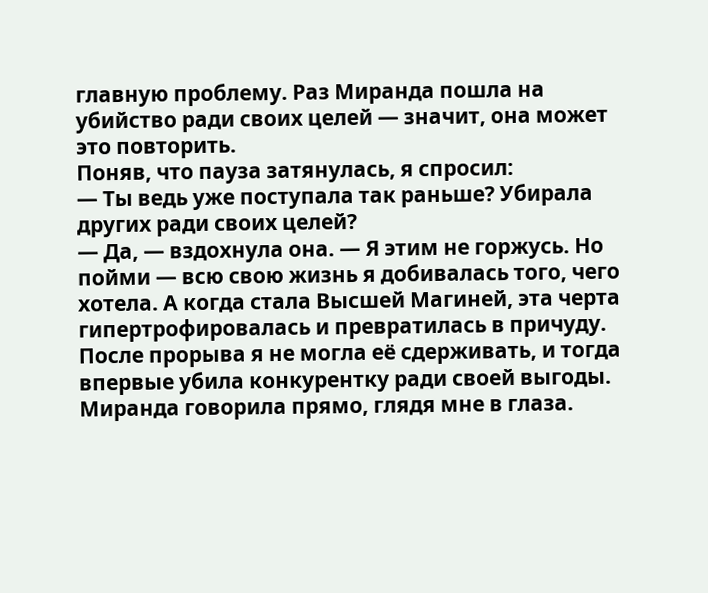главную проблему. Раз Миранда пошла на убийство ради своих целей — значит, она может это повторить.
Поняв, что пауза затянулась, я спросил:
— Ты ведь уже поступала так раньше? Убирала других ради своих целей?
— Да, — вздохнула она. — Я этим не горжусь. Но пойми — всю свою жизнь я добивалась того, чего хотела. А когда стала Высшей Магиней, эта черта гипертрофировалась и превратилась в причуду. После прорыва я не могла её сдерживать, и тогда впервые убила конкурентку ради своей выгоды.
Миранда говорила прямо, глядя мне в глаза.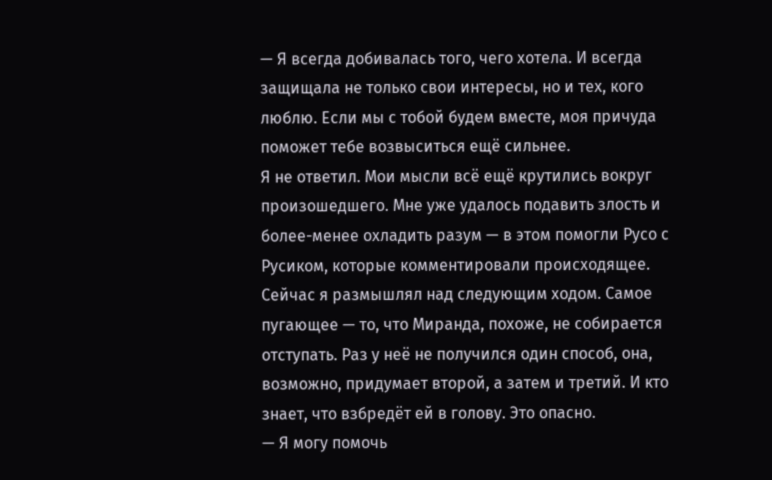— Я всегда добивалась того, чего хотела. И всегда защищала не только свои интересы, но и тех, кого люблю. Если мы с тобой будем вместе, моя причуда поможет тебе возвыситься ещё сильнее.
Я не ответил. Мои мысли всё ещё крутились вокруг произошедшего. Мне уже удалось подавить злость и более-менее охладить разум — в этом помогли Русо с Русиком, которые комментировали происходящее.
Сейчас я размышлял над следующим ходом. Самое пугающее — то, что Миранда, похоже, не собирается отступать. Раз у неё не получился один способ, она, возможно, придумает второй, а затем и третий. И кто знает, что взбредёт ей в голову. Это опасно.
— Я могу помочь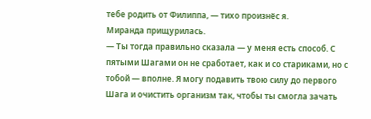тебе родить от Филиппа, — тихо произнёс я.
Миранда прищурилась.
— Ты тогда правильно сказала — у меня есть способ. С пятыми Шагами он не сработает, как и со стариками, но с тобой — вполне. Я могу подавить твою силу до первого Шага и очистить организм так, чтобы ты смогла зачать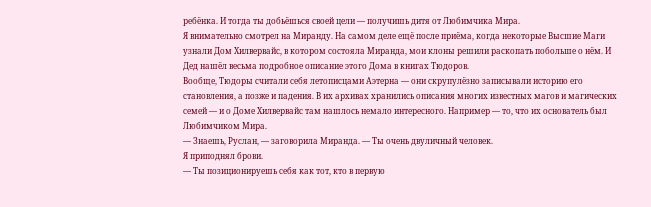ребёнка. И тогда ты добьёшься своей цели — получишь дитя от Любимчика Мира.
Я внимательно смотрел на Миранду. На самом деле ещё после приёма, когда некоторые Высшие Маги узнали Дом Хилвервайс, в котором состояла Миранда, мои клоны решили раскопать побольше о нём. И Дед нашёл весьма подробное описание этого Дома в книгах Тюдоров.
Вообще, Тюдоры считали себя летописцами Аэтерна — они скрупулёзно записывали историю его становления, а позже и падения. В их архивах хранились описания многих известных магов и магических семей — и о Доме Хилвервайс там нашлось немало интересного. Например — то, что их основатель был Любимчиком Мира.
— Знаешь, Руслан, — заговорила Миранда. — Ты очень двуличный человек.
Я приподнял брови.
— Ты позиционируешь себя как тот, кто в первую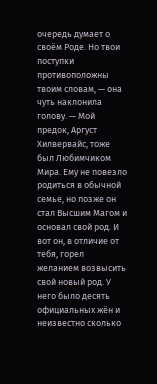очередь думает о своём Роде. Но твои поступки противоположны твоим словам, — она чуть наклонила голову. — Мой предок, Аргуст Хилвервайс, тоже был Любимчиком Мира. Ему не повезло родиться в обычной семье, но позже он стал Высшим Магом и основал свой род. И вот он, в отличие от тебя, горел желанием возвысить свой новый род. У него было десять официальных жён и неизвестно сколько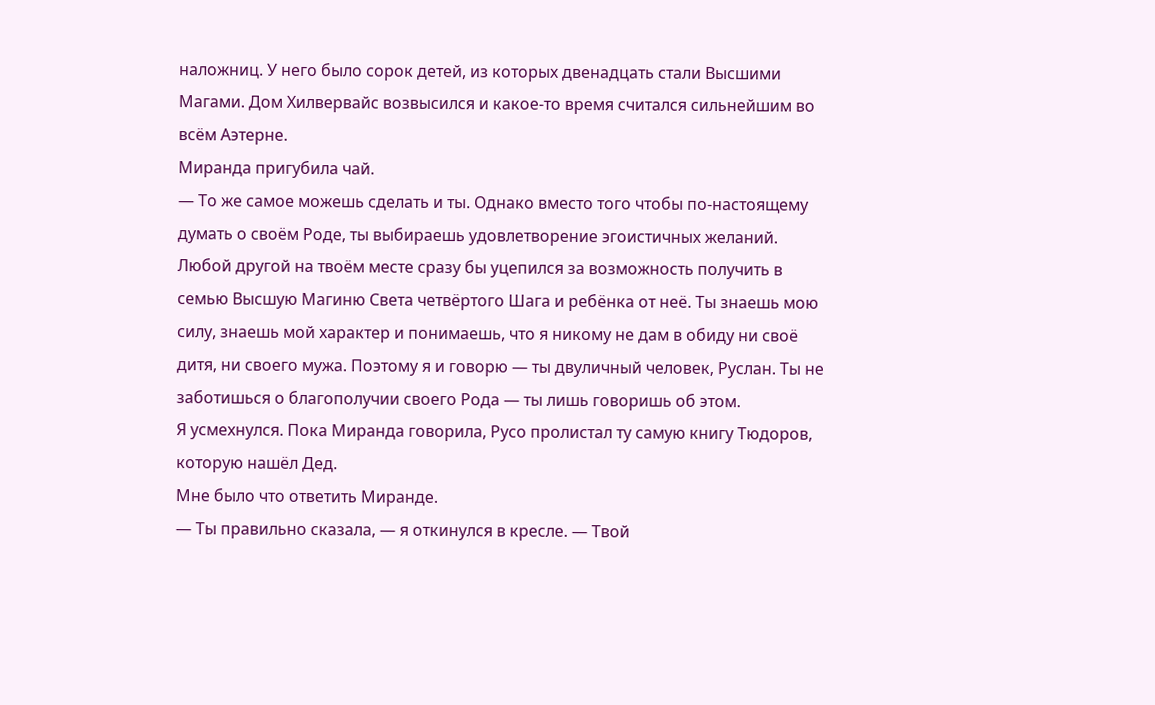наложниц. У него было сорок детей, из которых двенадцать стали Высшими Магами. Дом Хилвервайс возвысился и какое-то время считался сильнейшим во всём Аэтерне.
Миранда пригубила чай.
— То же самое можешь сделать и ты. Однако вместо того чтобы по-настоящему думать о своём Роде, ты выбираешь удовлетворение эгоистичных желаний. Любой другой на твоём месте сразу бы уцепился за возможность получить в семью Высшую Магиню Света четвёртого Шага и ребёнка от неё. Ты знаешь мою силу, знаешь мой характер и понимаешь, что я никому не дам в обиду ни своё дитя, ни своего мужа. Поэтому я и говорю — ты двуличный человек, Руслан. Ты не заботишься о благополучии своего Рода — ты лишь говоришь об этом.
Я усмехнулся. Пока Миранда говорила, Русо пролистал ту самую книгу Тюдоров, которую нашёл Дед.
Мне было что ответить Миранде.
— Ты правильно сказала, — я откинулся в кресле. — Твой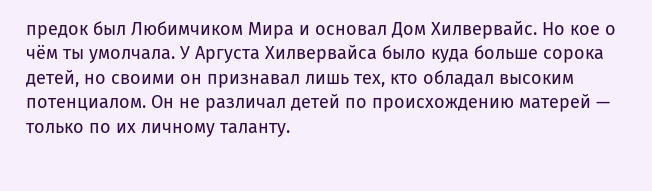предок был Любимчиком Мира и основал Дом Хилвервайс. Но кое о чём ты умолчала. У Аргуста Хилвервайса было куда больше сорока детей, но своими он признавал лишь тех, кто обладал высоким потенциалом. Он не различал детей по происхождению матерей — только по их личному таланту.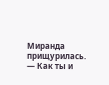Миранда прищурилась.
— Как ты и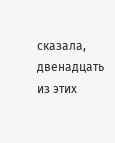сказала, двенадцать из этих